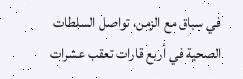في سباق مع الزمن، تواصل السلطات الصحية في أربع قارات تعقب عشرات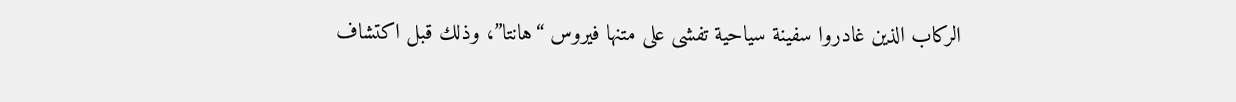الركاب الذين غادروا سفينة سياحية تفشى على متنها فيروس “هانتا”، وذلك قبل اكتشاف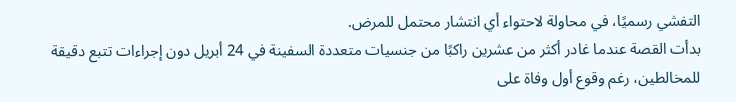التفشي رسميًا، في محاولة لاحتواء أي انتشار محتمل للمرض.
بدأت القصة عندما غادر أكثر من عشرين راكبًا من جنسيات متعددة السفينة في 24 أبريل دون إجراءات تتبع دقيقة للمخالطين، رغم وقوع أول وفاة على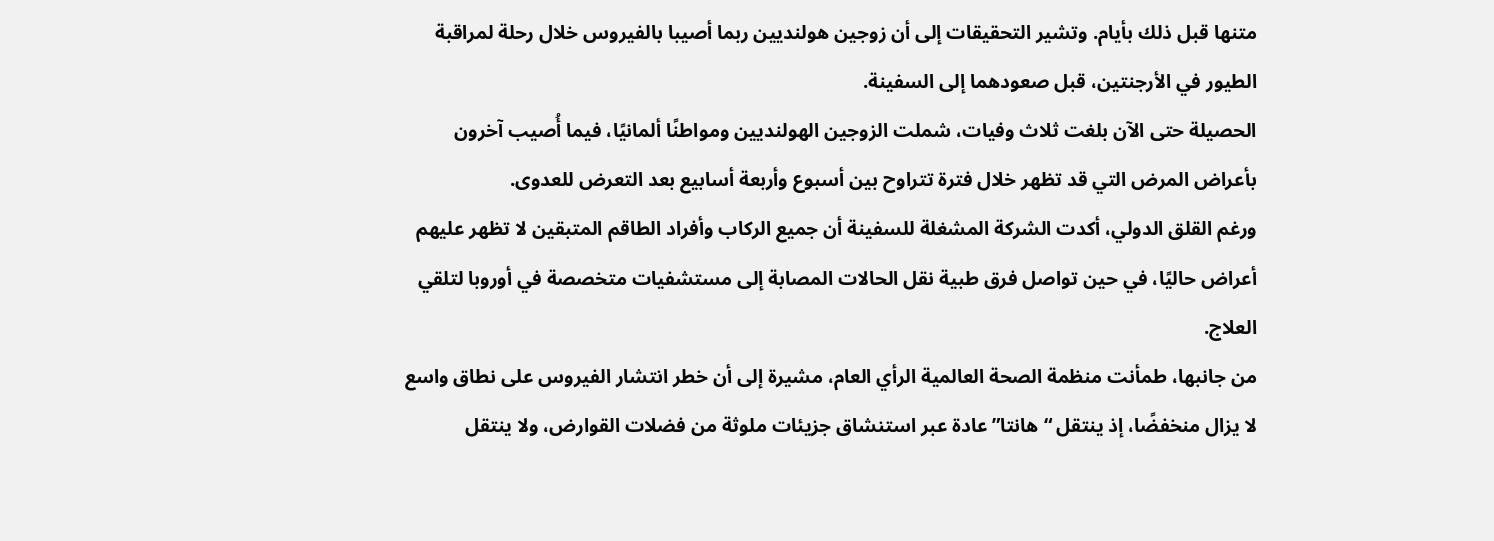متنها قبل ذلك بأيام. وتشير التحقيقات إلى أن زوجين هولنديين ربما أصيبا بالفيروس خلال رحلة لمراقبة الطيور في الأرجنتين، قبل صعودهما إلى السفينة.
الحصيلة حتى الآن بلغت ثلاث وفيات، شملت الزوجين الهولنديين ومواطنًا ألمانيًا، فيما أُصيب آخرون بأعراض المرض التي قد تظهر خلال فترة تتراوح بين أسبوع وأربعة أسابيع بعد التعرض للعدوى.
ورغم القلق الدولي، أكدت الشركة المشغلة للسفينة أن جميع الركاب وأفراد الطاقم المتبقين لا تظهر عليهم أعراض حاليًا، في حين تواصل فرق طبية نقل الحالات المصابة إلى مستشفيات متخصصة في أوروبا لتلقي العلاج.
من جانبها، طمأنت منظمة الصحة العالمية الرأي العام، مشيرة إلى أن خطر انتشار الفيروس على نطاق واسع لا يزال منخفضًا، إذ ينتقل “هانتا” عادة عبر استنشاق جزيئات ملوثة من فضلات القوارض، ولا ينتقل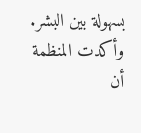بسهولة بين البشر.
وأكدت المنظمة أن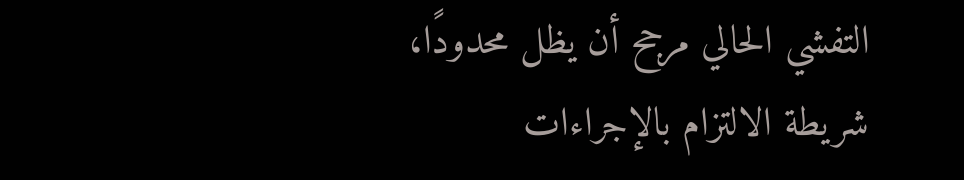التفشي الحالي مرجح أن يظل محدودًا، شريطة الالتزام بالإجراءات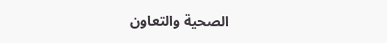الصحية والتعاون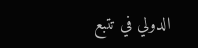الدولي في تتبع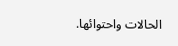الحالات واحتوائها.